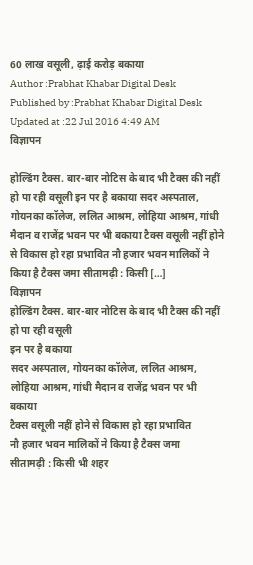60 लाख वसूली, ढ़ाई करोड़ बकाया
Author :Prabhat Khabar Digital Desk
Published by :Prabhat Khabar Digital Desk
Updated at :22 Jul 2016 4:49 AM
विज्ञापन

होल्डिंग टैक्स. बार-बार नोटिस के बाद भी टैक्स की नहीं हो पा रही वसूली इन पर है बकाया सदर अस्पताल, गोयनका कॉलेज, ललित आश्रम, लोहिया आश्रम, गांधी मैदान व राजेंद्र भवन पर भी बकाया टैक्स वसूली नहीं होने से विकास हो रहा प्रभावित नौ हजार भवन मालिकों ने किया है टैक्स जमा सीतामढ़ी : किसी […]
विज्ञापन
होल्डिंग टैक्स. बार-बार नोटिस के बाद भी टैक्स की नहीं हो पा रही वसूली
इन पर है बकाया
सदर अस्पताल, गोयनका कॉलेज, ललित आश्रम, लोहिया आश्रम, गांधी मैदान व राजेंद्र भवन पर भी बकाया
टैक्स वसूली नहीं होने से विकास हो रहा प्रभावित
नौ हजार भवन मालिकों ने किया है टैक्स जमा
सीतामढ़ी : किसी भी शहर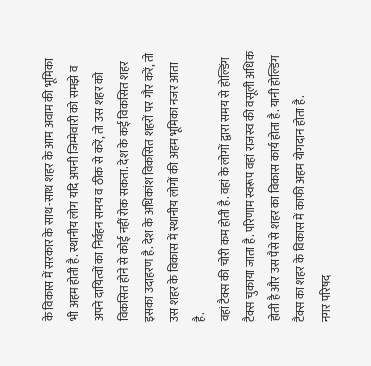के विकास में सरकार के साथ-साथ शहर के आम अवाम की भूमिका भी अहम होती है. स्थानीय लोग यदि अपनी जिम्मेवारी को समझे व अपने दायित्वों का निर्वहन समय व ठीक से करें, तो उस शहर को विकसित होने से कोई नहीं रोक सकता. देश के कई विकसित शहर इसका उदाहरण है. देश के अधिकांश विकसित शहरों पर गौर करें, तो उस शहर के विकास में स्थानीय लोगों की अहम भूमिका नजर आता है.
वहां टैक्स की चोरी कम होती है. वहां के लोगों द्वारा समय से होल्डिंग टैक्स चुकाया जाता है. परिणाम स्वरूप वहां राजस्व की वसूली अधिक होती है और उस पैसे से शहर का विकास कार्य होता है. यानी होल्डिंग टैक्स का शहर के विकास में काफी अहम योगदान होता है.
नगर परिषद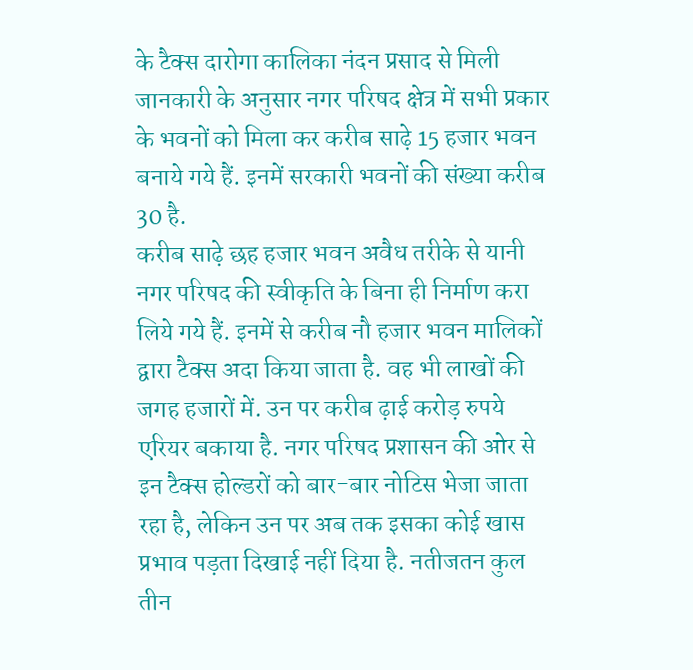के टैक्स दारोगा कालिका नंदन प्रसाद से मिली जानकारी के अनुसार नगर परिषद क्षेत्र में सभी प्रकार के भवनों को मिला कर करीब साढ़े 15 हजार भवन बनाये गये हैं. इनमें सरकारी भवनों की संख्या करीब 30 है.
करीब साढ़े छह हजार भवन अवैध तरीके से यानी नगर परिषद की स्वीकृति के बिना ही निर्माण करा लिये गये हैं. इनमें से करीब नौ हजार भवन मालिकों द्वारा टैक्स अदा किया जाता है. वह भी लाखों की जगह हजारों में. उन पर करीब ढ़ाई करोड़ रुपये एरियर बकाया है. नगर परिषद प्रशासन की ओर से इन टैक्स होल्डरों को बार-बार नोटिस भेजा जाता रहा है, लेकिन उन पर अब तक इसका कोई खास प्रभाव पड़ता दिखाई नहीं दिया है. नतीजतन कुल तीन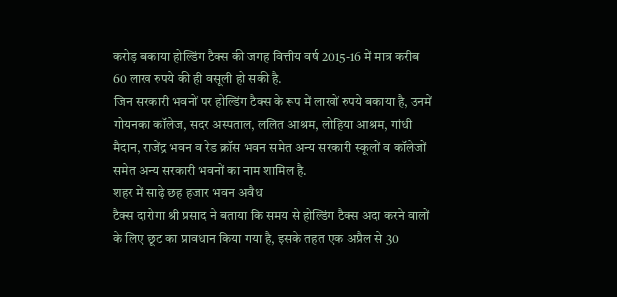करोड़ बकाया होल्डिंग टैक्स की जगह वित्तीय वर्ष 2015-16 में मात्र करीब 60 लाख रुपये की ही वसूली हो सकी है.
जिन सरकारी भवनों पर होल्डिंग टैक्स के रूप में लाखों रुपये बकाया है, उनमें गोयनका कॉलेज, सदर अस्पताल, ललित आश्रम, लोहिया आश्रम, गांधी मैदान, राजेंद्र भवन व रेड क्रॉस भवन समेत अन्य सरकारी स्कूलों व कॉलेजों समेत अन्य सरकारी भवनों का नाम शामिल है.
शहर में साढ़े छह हजार भवन अवैध
टैक्स दारोगा श्री प्रसाद ने बताया कि समय से होल्डिंग टैक्स अदा करने वालों के लिए छूट का प्रावधान किया गया है, इसके तहत एक अप्रैल से 30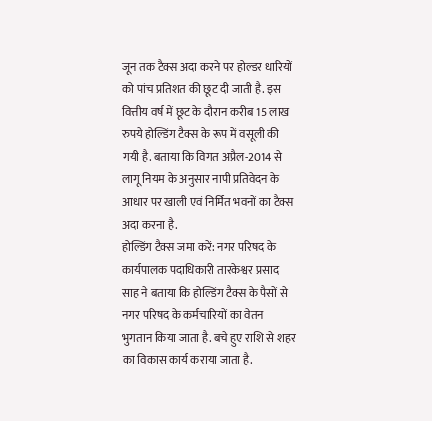जून तक टैक्स अदा करने पर होल्डर धारियों को पांच प्रतिशत की छूट दी जाती है. इस वित्तीय वर्ष में छूट के दौरान करीब 15 लाख रुपये होल्डिंग टैक्स के रूप में वसूली की गयी है. बताया कि विगत अप्रैल-2014 से लागू नियम के अनुसार नापी प्रतिवेदन के आधार पर खाली एवं निर्मित भवनों का टैक्स अदा करना है.
होल्डिंग टैक्स जमा करें: नगर परिषद के कार्यपालक पदाधिकारी तारकेश्वर प्रसाद साह ने बताया कि होल्डिंग टैक्स के पैसों से नगर परिषद के कर्मचारियों का वेतन भुगतान किया जाता है. बचे हुए राशि से शहर का विकास कार्य कराया जाता है.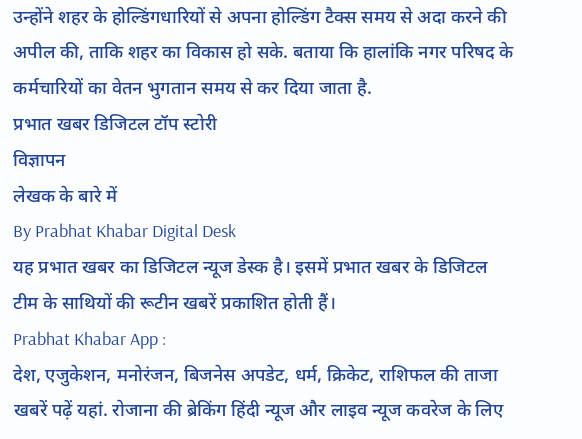उन्होंने शहर के होल्डिंगधारियों से अपना होल्डिंग टैक्स समय से अदा करने की अपील की, ताकि शहर का विकास हो सके. बताया कि हालांकि नगर परिषद के कर्मचारियों का वेतन भुगतान समय से कर दिया जाता है.
प्रभात खबर डिजिटल टॉप स्टोरी
विज्ञापन
लेखक के बारे में
By Prabhat Khabar Digital Desk
यह प्रभात खबर का डिजिटल न्यूज डेस्क है। इसमें प्रभात खबर के डिजिटल टीम के साथियों की रूटीन खबरें प्रकाशित होती हैं।
Prabhat Khabar App :
देश, एजुकेशन, मनोरंजन, बिजनेस अपडेट, धर्म, क्रिकेट, राशिफल की ताजा खबरें पढ़ें यहां. रोजाना की ब्रेकिंग हिंदी न्यूज और लाइव न्यूज कवरेज के लिए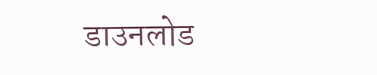डाउनलोड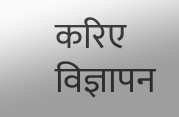करिए
विज्ञापन